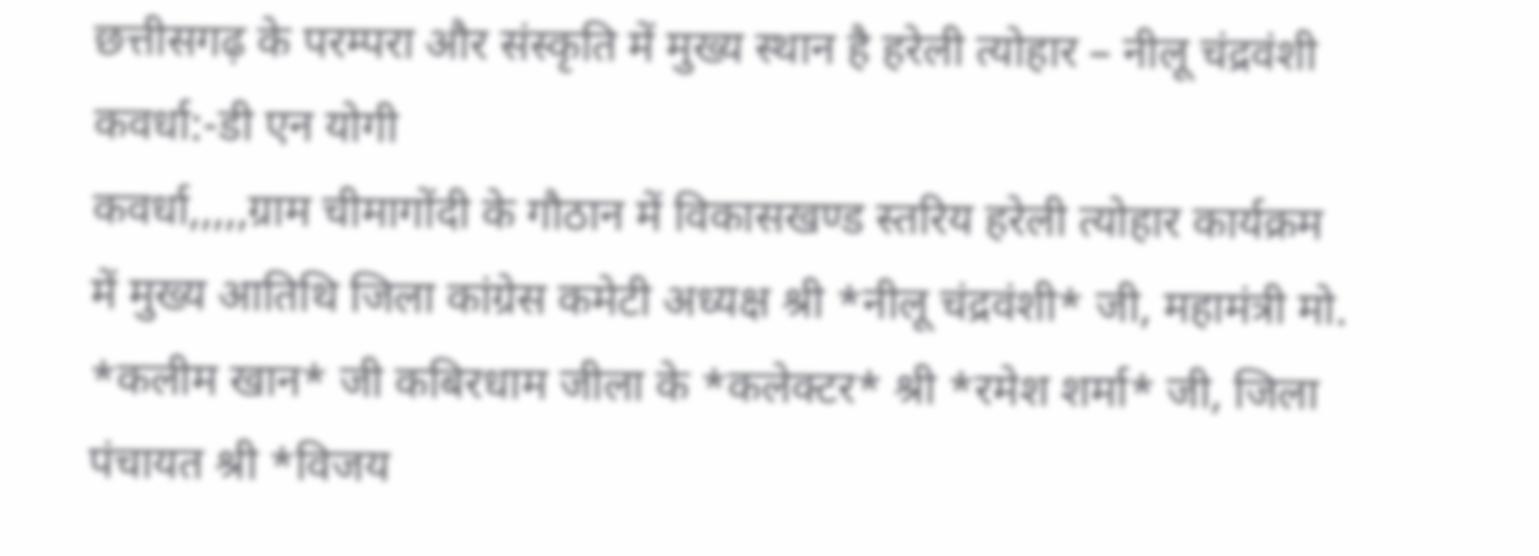छत्तीसगढ़ के परम्परा और संस्कृति में मुख्य स्थान है हरेली त्योहार – नीलू चंद्रवंशी
कवर्धा:-डी एन योगी
कवर्धा,,,,,ग्राम चीमागोंदी के गौठान में विकासखण्ड स्तरिय हरेली त्योहार कार्यक्रम में मुख्य आतिथि जिला कांग्रेस कमेटी अध्यक्ष श्री *नीलू चंद्रवंशी* जी, महामंत्री मो. *कलीम खान* जी कबिरधाम जीला के *कलेक्टर* श्री *रमेश शर्मा* जी, जिला पंचायत श्री *विजय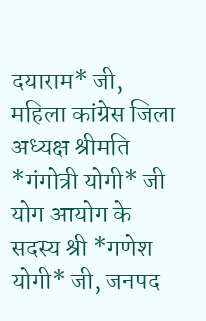दयाराम* जी, महिला कांग्रेस जिला अध्यक्ष श्रीमति *गंगोत्री योगी* जी योग आयोग के सदस्य श्री *गणेश योगी* जी, जनपद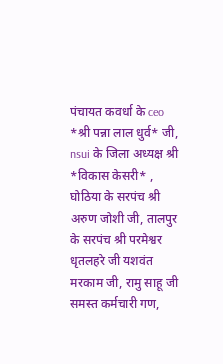पंचायत कवर्धा के ceo *श्री पन्ना लाल धुर्व* जी, nsui के जिला अध्यक्ष श्री *विकास केसरी* ,
घोठिया के सरपंच श्री अरुण जोशी जी, तालपुर के सरपंच श्री परमेश्वर धृतलहरे जी यशवंत मरकाम जी, रामु साहू जी समस्त कर्मचारी गण,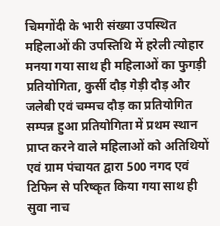चिमगोंदी के भारी संख्या उपस्थित महिलाओं की उपस्तिथि में हरेली त्योहार मनया गया साथ ही महिलाओं का फुगड़ी प्रतियोगिता, कुर्सी दौड़ गेड़ी दौड़ और जलेबी एवं चम्मच दौड़ का प्रतियोगित सम्पन्न हुआ प्रतियोगिता में प्रथम स्थान प्राप्त करने वाले महिलाओं को अतिथियों एवं ग्राम पंचायत द्वारा 500 नगद एवं टिफिन से परिष्कृत किया गया साथ ही सुवा नाच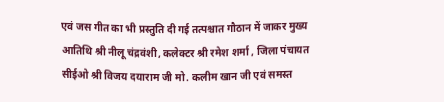एवं जस गीत का भी प्रस्तुति दी गई तत्पश्चात गौठान में जाकर मुख्य आतिथि श्री नीलू चंद्रवंशी, कलेक्टर श्री रमेश शर्मा , जिला पंचायत सीईओ श्री विजय दयाराम जी मो. कलीम खान जी एवं समस्त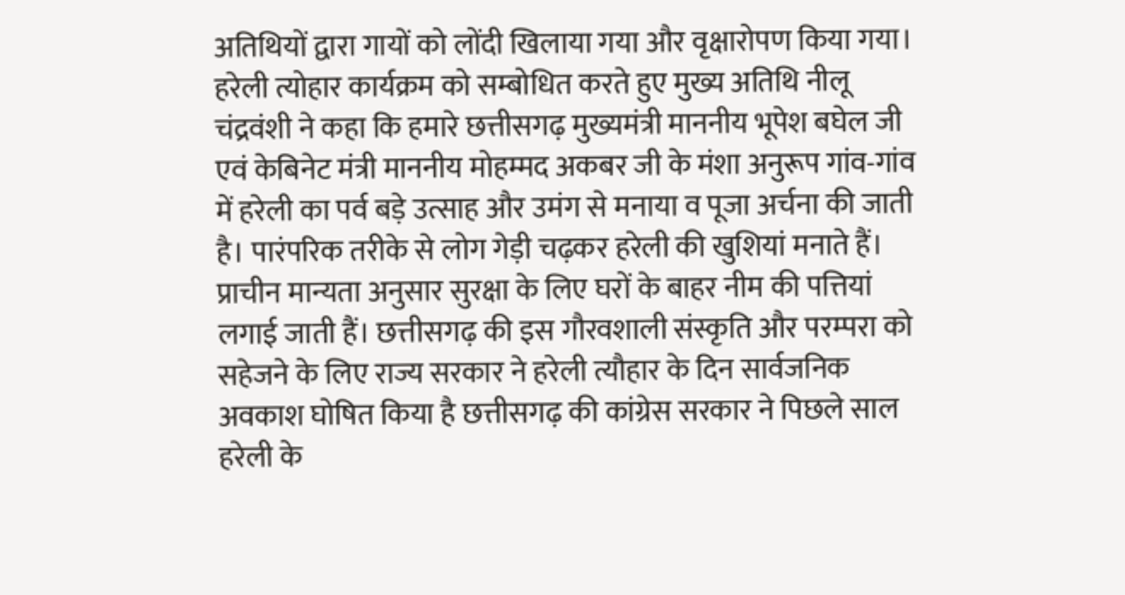अतिथियों द्वारा गायों को लोंदी खिलाया गया और वृक्षारोपण किया गया।
हरेली त्योहार कार्यक्रम को सम्बोधित करते हुए मुख्य अतिथि नीलू चंद्रवंशी ने कहा कि हमारे छत्तीसगढ़ मुख्यमंत्री माननीय भूपेश बघेल जी एवं केबिनेट मंत्री माननीय मोहम्मद अकबर जी के मंशा अनुरूप गांव-गांव में हरेली का पर्व बड़े उत्साह और उमंग से मनाया व पूजा अर्चना की जाती है। पारंपरिक तरीके से लोग गेड़ी चढ़कर हरेली की खुशियां मनाते हैं। प्राचीन मान्यता अनुसार सुरक्षा के लिए घरों के बाहर नीम की पत्तियां लगाई जाती हैं। छत्तीसगढ़ की इस गौरवशाली संस्कृति और परम्परा को सहेजने के लिए राज्य सरकार ने हरेली त्यौहार के दिन सार्वजनिक अवकाश घोषित किया है छत्तीसगढ़ की कांग्रेस सरकार ने पिछले साल हरेली के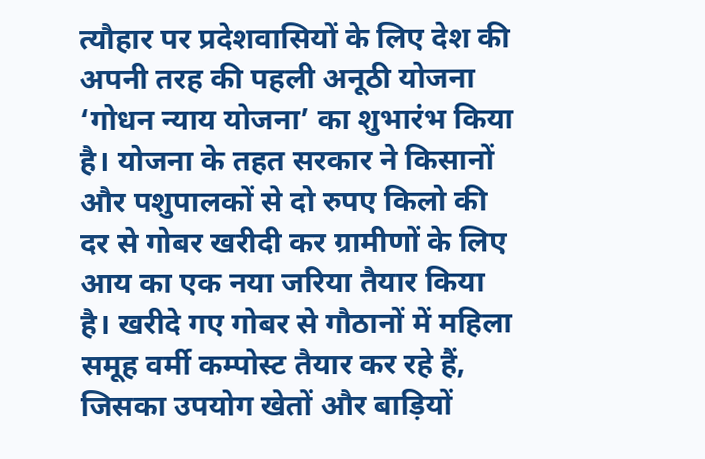त्यौहार पर प्रदेशवासियों के लिए देश की अपनी तरह की पहली अनूठी योजना ‘गोधन न्याय योजना’ का शुभारंभ किया है। योजना के तहत सरकार ने किसानों और पशुपालकों से दो रुपए किलो की दर से गोबर खरीदी कर ग्रामीणों के लिए आय का एक नया जरिया तैयार किया है। खरीदे गए गोबर से गौठानों में महिला समूह वर्मी कम्पोस्ट तैयार कर रहे हैं, जिसका उपयोग खेतों और बाड़ियों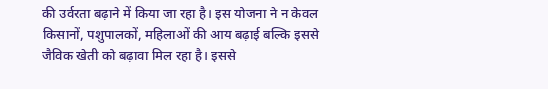की उर्वरता बढ़ाने में किया जा रहा है। इस योजना ने न केवल किसानों, पशुपालकों, महिलाओं की आय बढ़ाई बल्कि इससे जैविक खेती को बढ़ावा मिल रहा है। इससे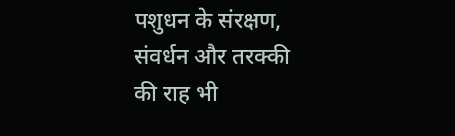पशुधन के संरक्षण, संवर्धन और तरक्की की राह भी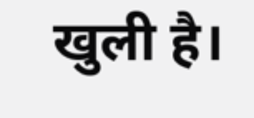खुली है।